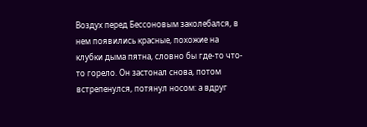Воздух перед Бессоновым заколебался, в нем появились красные, похожие на клубки дыма пятна, словно бы где-то что-то горело. Он застонал снова, потом встрепенулся, потянул носом: а вдруг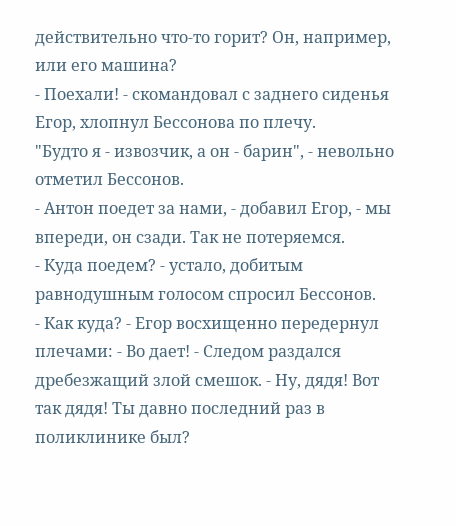действительно что-то горит? Он, например, или его машина?
- Поехали! - скомандовал с заднего сиденья Егор, хлопнул Бессонова по плечу.
"Будто я - извозчик, а он - барин", - невольно отметил Бессонов.
- Антон поедет за нами, - добавил Егор, - мы впереди, он сзади. Так не потеряемся.
- Куда поедем? - устало, добитым равнодушным голосом спросил Бессонов.
- Как куда? - Егор восхищенно передернул плечами: - Во дает! - Следом раздался дребезжащий злой смешок. - Ну, дядя! Вот так дядя! Ты давно последний раз в поликлинике был?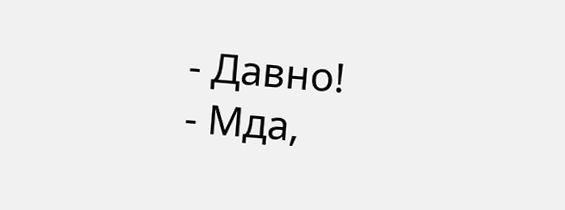- Давно!
- Мда,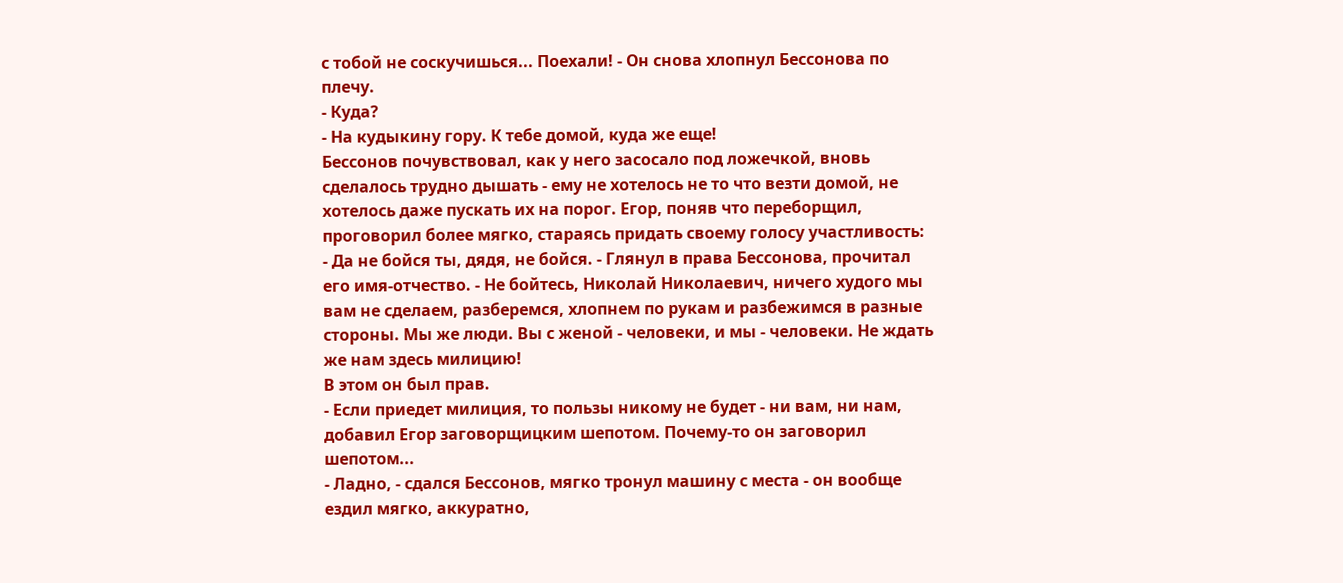с тобой не соскучишься... Поехали! - Он снова хлопнул Бессонова по плечу.
- Куда?
- На кудыкину гору. К тебе домой, куда же еще!
Бессонов почувствовал, как у него засосало под ложечкой, вновь сделалось трудно дышать - ему не хотелось не то что везти домой, не хотелось даже пускать их на порог. Егор, поняв что переборщил, проговорил более мягко, стараясь придать своему голосу участливость:
- Да не бойся ты, дядя, не бойся. - Глянул в права Бессонова, прочитал его имя-отчество. - Не бойтесь, Николай Николаевич, ничего худого мы вам не сделаем, разберемся, хлопнем по рукам и разбежимся в разные стороны. Мы же люди. Вы с женой - человеки, и мы - человеки. Не ждать же нам здесь милицию!
В этом он был прав.
- Если приедет милиция, то пользы никому не будет - ни вам, ни нам, добавил Егор заговорщицким шепотом. Почему-то он заговорил шепотом...
- Ладно, - сдался Бессонов, мягко тронул машину с места - он вообще ездил мягко, аккуратно,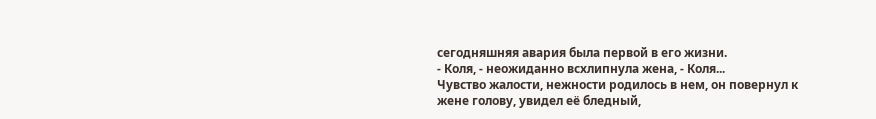сегодняшняя авария была первой в его жизни.
- Коля, - неожиданно всхлипнула жена, - Коля...
Чувство жалости, нежности родилось в нем, он повернул к жене голову, увидел её бледный,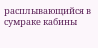расплывающийся в сумраке кабины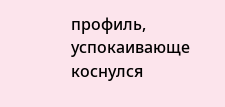профиль, успокаивающе коснулся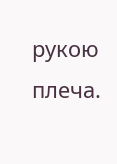рукою плеча.